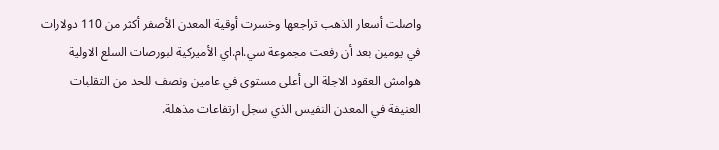واصلت أسعار الذهب تراجعها وخسرت أوقية المعدن الأصفر أكثر من 110 دولارات في يومين بعد أن رفعت مجموعة سي.ام.اي الأميركية لبورصات السلع الاولية هوامش العقود الاجلة الى أعلى مستوى في عامين ونصف للحد من التقلبات العنيفة في المعدن النفيس الذي سجل ارتفاعات مذهلة.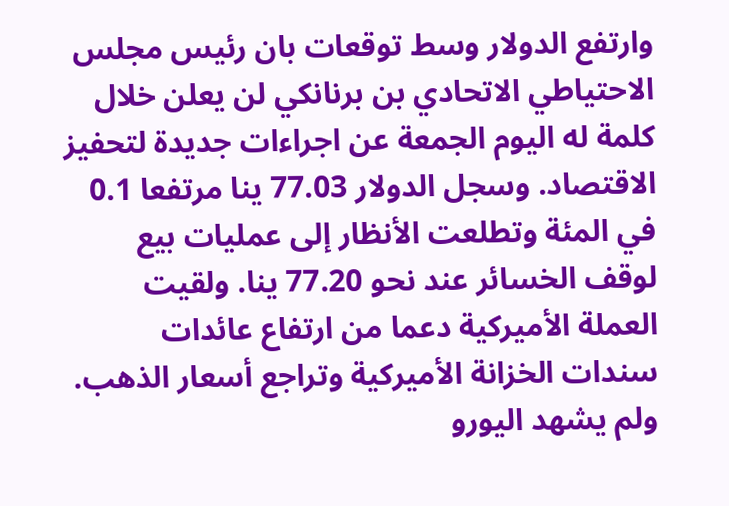وارتفع الدولار وسط توقعات بان رئيس مجلس الاحتياطي الاتحادي بن برنانكي لن يعلن خلال كلمة له اليوم الجمعة عن اجراءات جديدة لتحفيز الاقتصاد. وسجل الدولار 77.03 ينا مرتفعا 0.1 في المئة وتطلعت الأنظار إلى عمليات بيع لوقف الخسائر عند نحو 77.20 ينا. ولقيت العملة الأميركية دعما من ارتفاع عائدات سندات الخزانة الأميركية وتراجع أسعار الذهب. ولم يشهد اليورو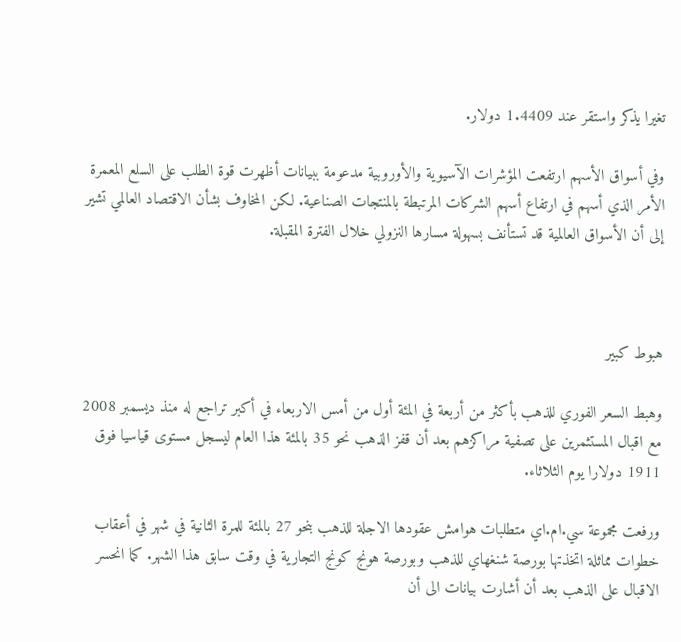تغيرا يذكر واستقر عند 1.4409 دولار.

وفي أسواق الأسهم ارتفعت المؤشرات الآسيوية والأوروبية مدعومة ببيانات أظهرت قوة الطلب على السلع المعمرة الأمر الذي أسهم في ارتفاع أسهم الشركات المرتبطة بالمنتجات الصناعية. لكن المخاوف بشأن الاقتصاد العالمي تشير إلى أن الأسواق العالمية قد تستأنف بسهولة مسارها النزولي خلال الفترة المقبلة.



هبوط كبير

وهبط السعر الفوري للذهب بأكثر من أربعة في المئة أول من أمس الاربعاء في أكبر تراجع له منذ ديسمبر 2008 مع اقبال المستثمرين على تصفية مراكزهم بعد أن قفز الذهب نحو 35 بالمئة هذا العام ليسجل مستوى قياسيا فوق 1911 دولارا يوم الثلاثاء.

ورفعت مجموعة سي.ام.اي متطلبات هوامش عقودها الاجلة للذهب بنحو 27 بالمئة للمرة الثانية في شهر في أعقاب خطوات مماثلة اتخذتها بورصة شنغهاي للذهب وبورصة هونج كونج التجارية في وقت سابق هذا الشهر. كما انحسر الاقبال على الذهب بعد أن أشارت بيانات الى أن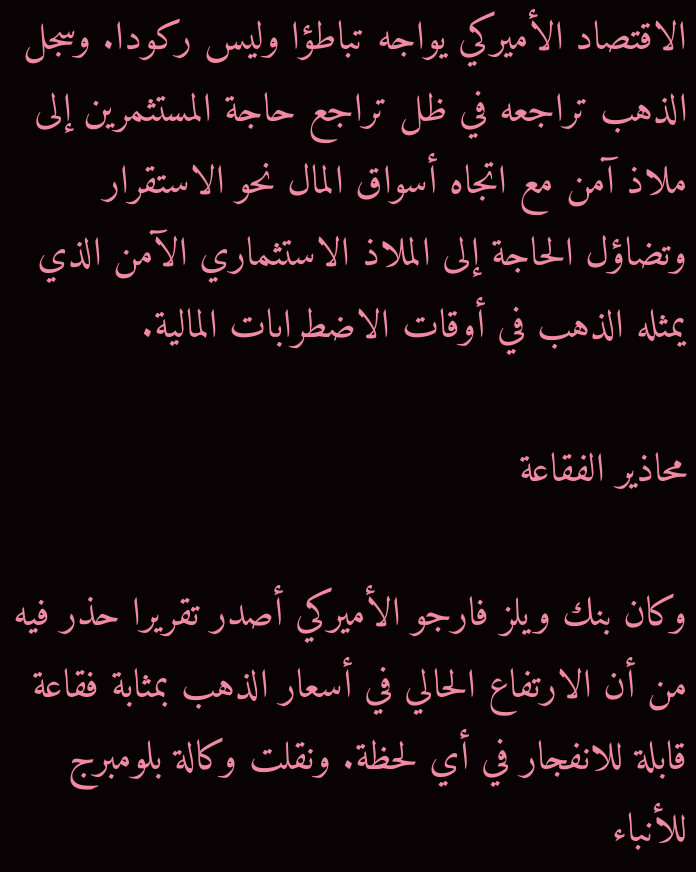الاقتصاد الأميركي يواجه تباطؤا وليس ركودا. وسجل الذهب تراجعه في ظل تراجع حاجة المستثمرين إلى ملاذ آمن مع اتجاه أسواق المال نحو الاستقرار وتضاؤل الحاجة إلى الملاذ الاستثماري الآمن الذي يمثله الذهب في أوقات الاضطرابات المالية.

محاذير الفقاعة

وكان بنك ويلز فارجو الأميركي أصدر تقريرا حذر فيه من أن الارتفاع الحالي في أسعار الذهب بمثابة فقاعة قابلة للانفجار في أي لحظة. ونقلت وكالة بلومبرج للأنباء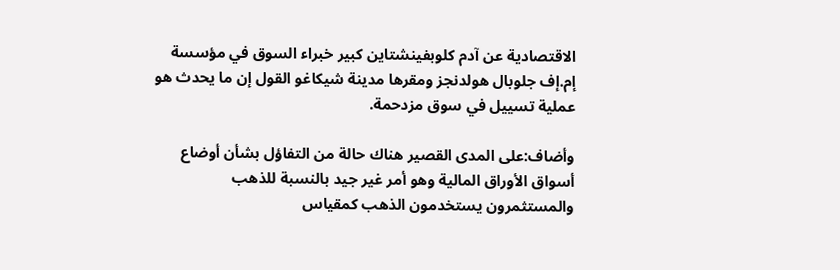الاقتصادية عن آدم كلوبفينشتاين كبير خبراء السوق في مؤسسة إم.إف جلوبال هولدنجز ومقرها مدينة شيكاغو القول إن ما يحدث هو عملية تسييل في سوق مزدحمة.

وأضاف:على المدى القصير هناك حالة من التفاؤل بشأن أوضاع أسواق الأوراق المالية وهو أمر غير جيد بالنسبة للذهب والمستثمرون يستخدمون الذهب كمقياس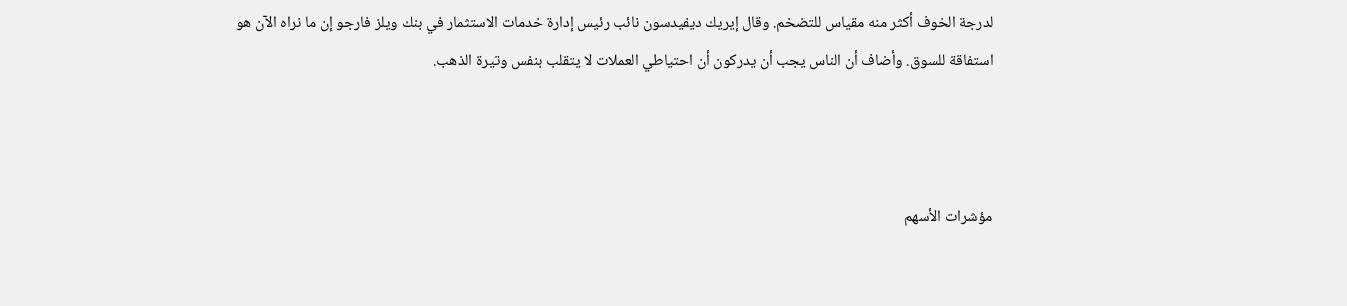لدرجة الخوف أكثر منه مقياس للتضخم. وقال إيريك ديفيدسون نائب رئيس إدارة خدمات الاستثمار في بنك ويلز فارجو إن ما نراه الآن هو استفاقة للسوق. وأضاف أن الناس يجب أن يدركون أن احتياطي العملات لا يتقلب بنفس وتيرة الذهب.



مؤشرات الأسهم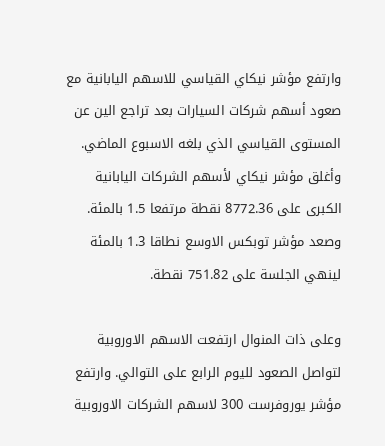وارتفع مؤشر نيكاي القياسي للاسهم اليابانية مع صعود أسهم شركات السيارات بعد تراجع الين عن المستوى القياسي الذي بلغه الاسبوع الماضي. وأغلق مؤشر نيكاي لأسهم الشركات اليابانية الكبرى على 8772.36 نقطة مرتفعا 1.5 بالمئة. وصعد مؤشر توبكس الاوسع نطاقا 1.3 بالمئة لينهي الجلسة على 751.82 نقطة.

وعلى ذات المنوال ارتفعت الاسهم الاوروبية لتواصل الصعود لليوم الرابع على التوالي. وارتفع مؤشر يوروفرست 300 لاسهم الشركات الاوروبية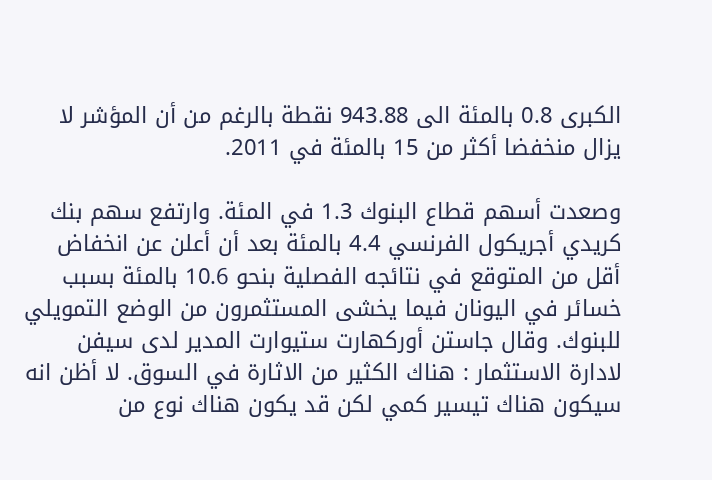الكبرى 0.8 بالمئة الى 943.88 نقطة بالرغم من أن المؤشر لا يزال منخفضا أكثر من 15 بالمئة في 2011.

وصعدت أسهم قطاع البنوك 1.3 في المئة. وارتفع سهم بنك كريدي أجريكول الفرنسي 4.4 بالمئة بعد أن أعلن عن انخفاض أقل من المتوقع في نتائجه الفصلية بنحو 10.6 بالمئة بسبب خسائر في اليونان فيما يخشى المستثمرون من الوضع التمويلي للبنوك. وقال جاستن أوركهارت ستيوارت المدير لدى سيفن لادارة الاستثمار : هناك الكثير من الاثارة في السوق. لا أظن انه سيكون هناك تيسير كمي لكن قد يكون هناك نوع من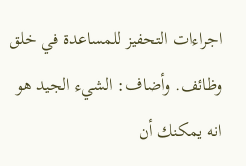اجراءات التحفيز للمساعدة في خلق وظائف. وأضاف: الشيء الجيد هو انه يمكنك أن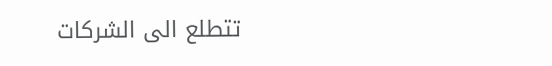تتطلع الى الشركات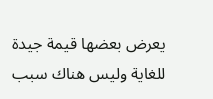يعرض بعضها قيمة جيدة للغاية وليس هناك سبب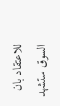للاعتقاد بان السوق ستشهد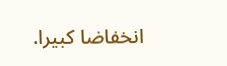انخفاضا كبيرا.